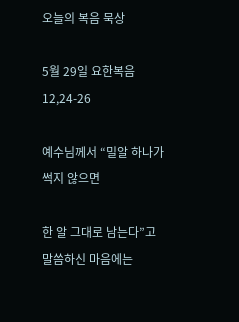오늘의 복음 묵상

5월 29일 요한복음 12,24-26

예수님께서 “밀알 하나가 썩지 않으면

한 알 그대로 남는다”고 말씀하신 마음에는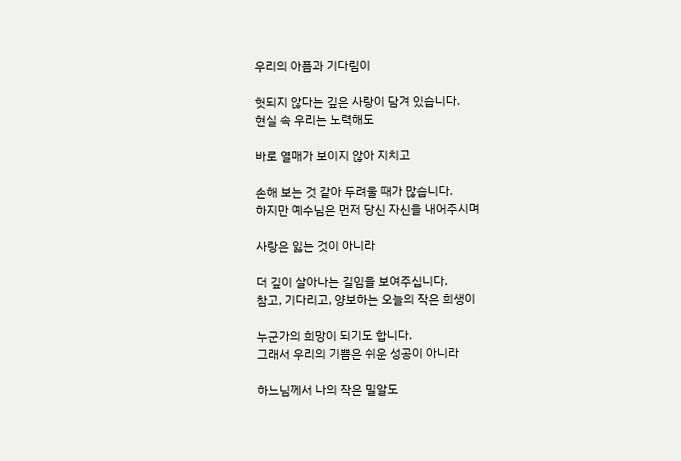우리의 아픔과 기다림이

헛되지 않다는 깊은 사랑이 담겨 있습니다.
현실 속 우리는 노력해도

바로 열매가 보이지 않아 지치고

손해 보는 것 같아 두려울 때가 많습니다.
하지만 예수님은 먼저 당신 자신을 내어주시며

사랑은 잃는 것이 아니라

더 깊이 살아나는 길임을 보여주십니다.
참고, 기다리고, 양보하는 오늘의 작은 희생이

누군가의 희망이 되기도 합니다.
그래서 우리의 기쁨은 쉬운 성공이 아니라

하느님께서 나의 작은 밀알도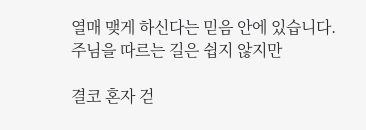열매 맺게 하신다는 믿음 안에 있습니다.
주님을 따르는 길은 쉽지 않지만

결코 혼자 걷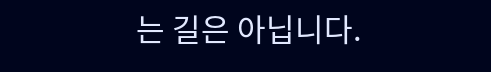는 길은 아닙니다.